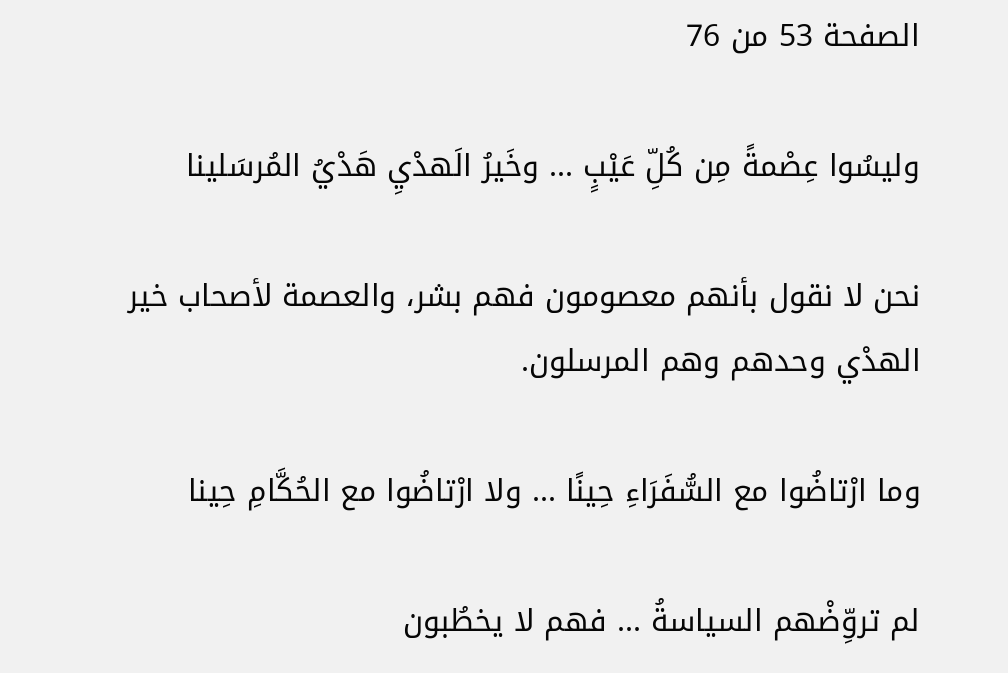الصفحة 53 من 76

وليسُوا عِصْمةً مِن كُلِّ عَيْبٍ ... وخَيرُ الَهدْيِ هَدْيُ المُرسَلينا

نحن لا نقول بأنهم معصومون فهم بشر، والعصمة لأصحاب خير الهدْي وحدهم وهم المرسلون.

وما ارْتاضُوا مع السُّفَرَاءِ حِينًا ... ولا ارْتاضُوا مع الحُكَّامِ حِينا

لم تروِّضْهم السياسةُ ... فهم لا يخطُبون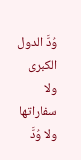وُدَّ الدول الكبرى ولا سفاراتها ولا وُدَّ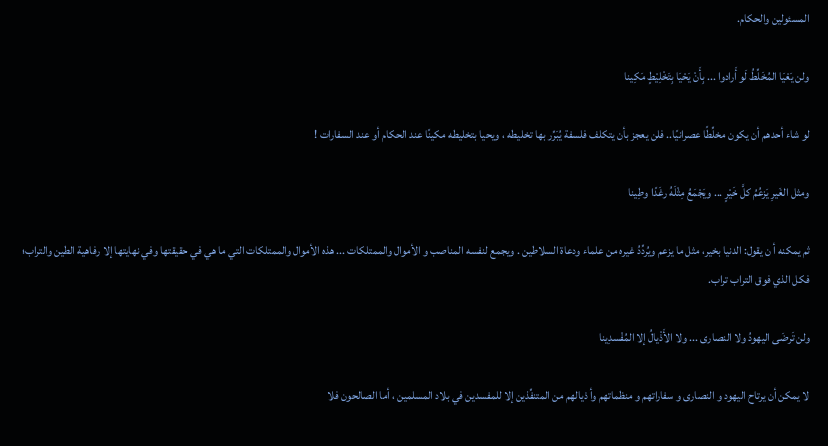المسئولين والحكام.

ولن يَعْيَا المُخَلِّطُ لَو أَرادوا ... بِأَنْ يَحْيَا بِتَخْلِيْطٍ مَكِينا

لو شاء أحدهم أن يكون مخلِّطًا عصرانيًا.. فلن يعجز بأن يتكلف فلسفة يُبَرِّر بها تخليطه ، ويحيا بتخليطه مكينًا عند الحكام أو عند السفارات !

ومثل الغَيرِ يَزعُمُ كلَّ خَيْرٍ ... ويَجْمَعُ مِثْلَهُ رغَدًا وطِينا

ثم يمكنه أ ن يقول: الدنيا بخير، مثل ما يزعم ويُردِّدُ غيره من علماء ودعاة السلاطين . ويجمع لنفسه المناصب و الأموال والممتلكات ... هذه الأموال والممتلكات التي ما هي في حقيقتها وفي نهايتها إلا رفاهية الطين والتراب؛ فكل الذي فوق التراب تراب.

ولن تَرضَى اليهودُ ولا النصارى ... ولا الأَذْيالُ إلا المُفْسدِينا

لا يمكن أن يرتاح اليهود و النصارى و سفاراتهم و منظماتهم وأ ذيالهم من المتنفِّذين إلا للمفسدين في بلاد المسلمين ، أما الصالحون فلا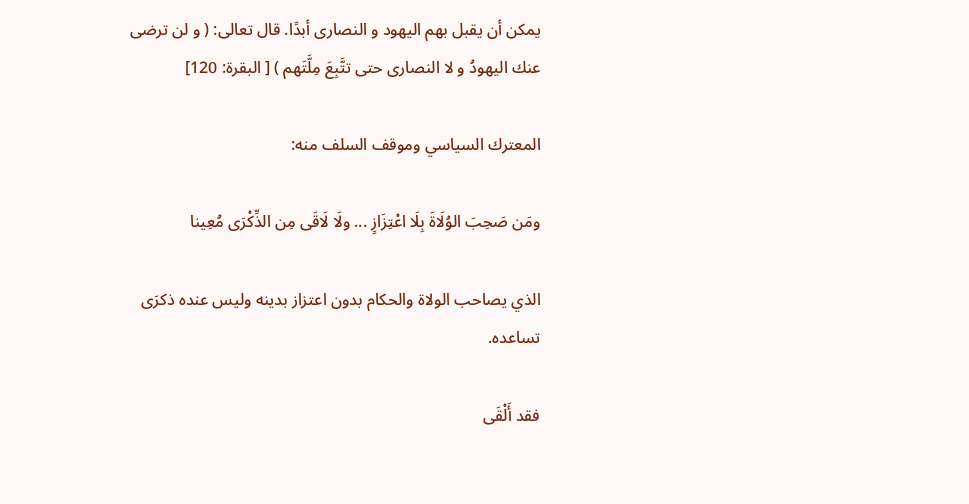يمكن أن يقبل بهم اليهود و النصارى أبدًا. قال تعالى: ( و لن ترضى عنك اليهودُ و لا النصارى حتى تتَّبِعَ مِلَّتَهم ) [ البقرة: 120]

المعترك السياسي وموقف السلف منه:

ومَن صَحِبَ الوُلَاةَ بِلَا اعْتِزَازٍ ... ولَا لَاقَى مِن الذِّكْرَى مُعِينا

الذي يصاحب الولاة والحكام بدون اعتزاز بدينه وليس عنده ذكرَى تساعده.

فقد أَلْقَى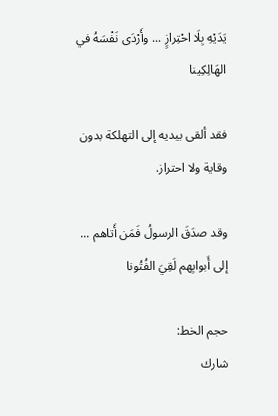يَدَيْهِ بِلَا احْتِرازٍ ... وأَرْدَى نَفْسَهُ في الهَالِكِينا

فقد ألقى بيديه إلى التهلكة بدون وقاية ولا احتراز.

وقد صدَقَ الرسولُ فَمَن أَتاهم ... إلى أَبوابِهم لَقِيَ الفُتُونا

حجم الخط:
شارك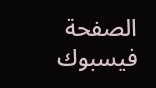الصفحة
فيسبوك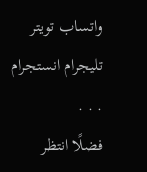واتساب تويتر تليجرام انستجرام
. . .
فضلًا انتظر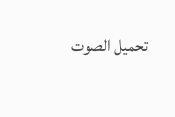تحميل الصوت